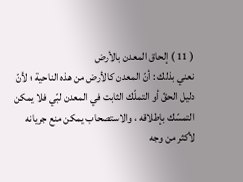( 11 ) إلحاق المعدن بالأرض
نعني بذلك : أنّ المعدن كالأرض من هذه الناحية ؛ لأنّ دليل الحقّ أو التملّك الثابت في المعدن لبّي فلا يمكن التمسّك بإطلاقه ، والاستصحاب يمكن منع جريانه لأكثر من وجه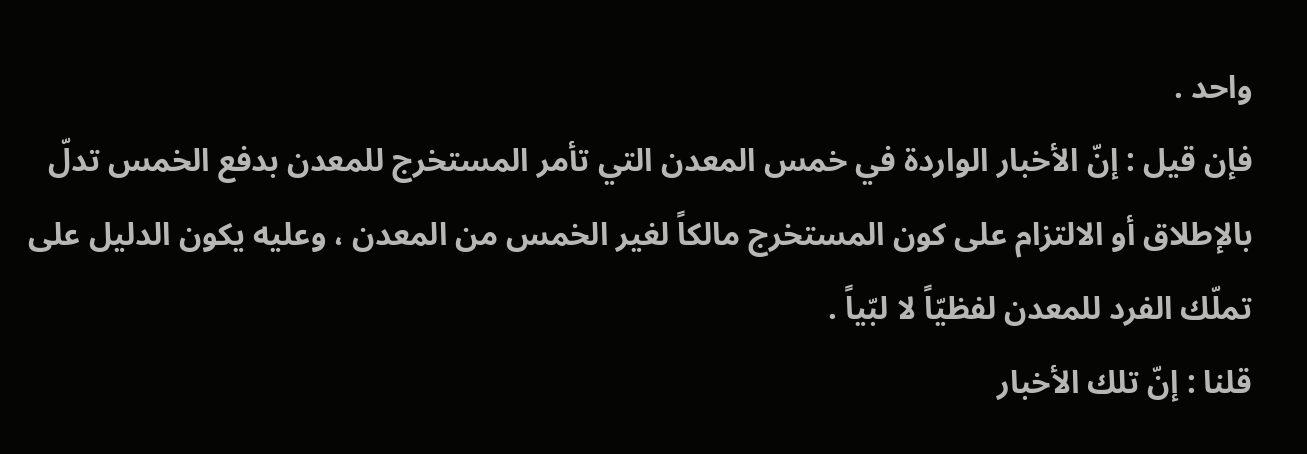واحد .
فإن قيل : إنّ الأخبار الواردة في خمس المعدن التي تأمر المستخرج للمعدن بدفع الخمس تدلّ بالإطلاق أو الالتزام على كون المستخرج مالكاً لغير الخمس من المعدن ، وعليه يكون الدليل على تملّك الفرد للمعدن لفظيّاً لا لبّياً .
قلنا : إنّ تلك الأخبار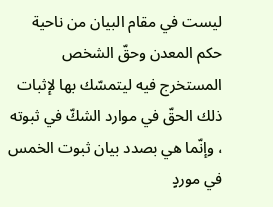ليست في مقام البيان من ناحية حكم المعدن وحقّ الشخص المستخرج فيه ليتمسّك بها لإثبات ذلك الحقّ في موارد الشكّ في ثبوته ، وإنّما هي بصدد بيان ثبوت الخمس في موردٍ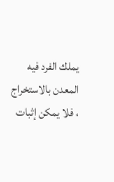يملك الفرد فيه المعدن بالاستخراج ، فلا يمكن إثبات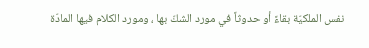نفس الملكيّة بقاءً أو حدوثاً في مورد الشكّ بها ، ومورد الكلام فيها المادّة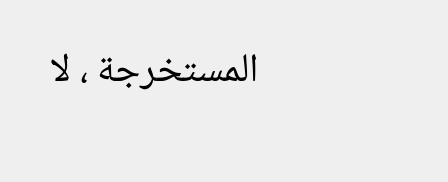المستخرجة ، لا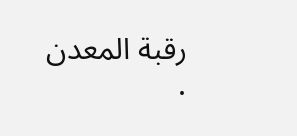رقبة المعدن .